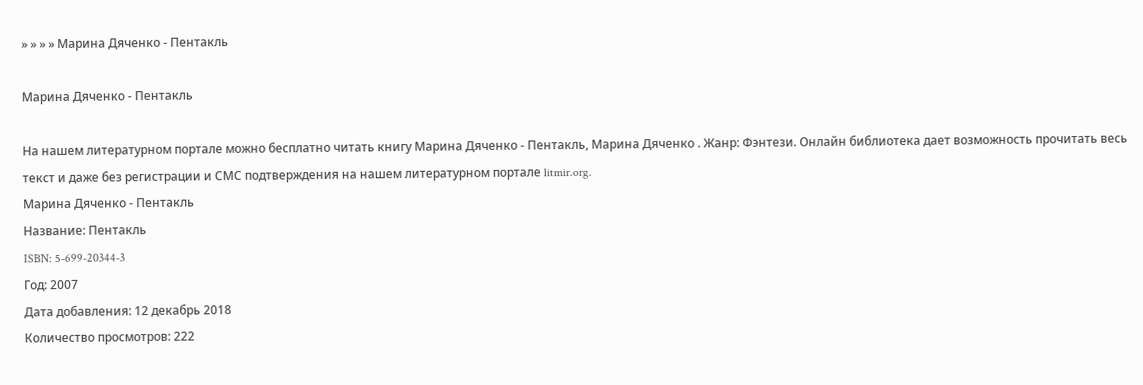» » » » Марина Дяченко - Пентакль

Марина Дяченко - Пентакль

На нашем литературном портале можно бесплатно читать книгу Марина Дяченко - Пентакль, Марина Дяченко . Жанр: Фэнтези. Онлайн библиотека дает возможность прочитать весь текст и даже без регистрации и СМС подтверждения на нашем литературном портале litmir.org.
Марина Дяченко - Пентакль
Название: Пентакль
ISBN: 5-699-20344-3
Год: 2007
Дата добавления: 12 декабрь 2018
Количество просмотров: 222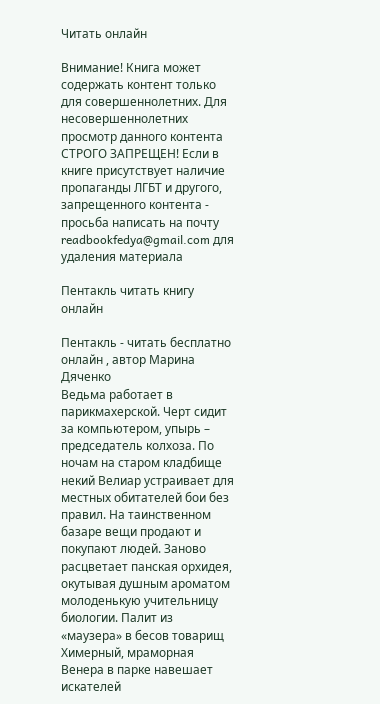Читать онлайн

Внимание! Книга может содержать контент только для совершеннолетних. Для несовершеннолетних просмотр данного контента СТРОГО ЗАПРЕЩЕН! Если в книге присутствует наличие пропаганды ЛГБТ и другого, запрещенного контента - просьба написать на почту readbookfedya@gmail.com для удаления материала

Пентакль читать книгу онлайн

Пентакль - читать бесплатно онлайн , автор Марина Дяченко
Ведьма работает в парикмахерской. Черт сидит за компьютером, упырь – председатель колхоза. По ночам на старом кладбище некий Велиар устраивает для местных обитателей бои без правил. На таинственном базаре вещи продают и покупают людей. Заново расцветает панская орхидея, окутывая душным ароматом молоденькую учительницу биологии. Палит из «маузера» в бесов товарищ Химерный, мраморная Венера в парке навешает искателей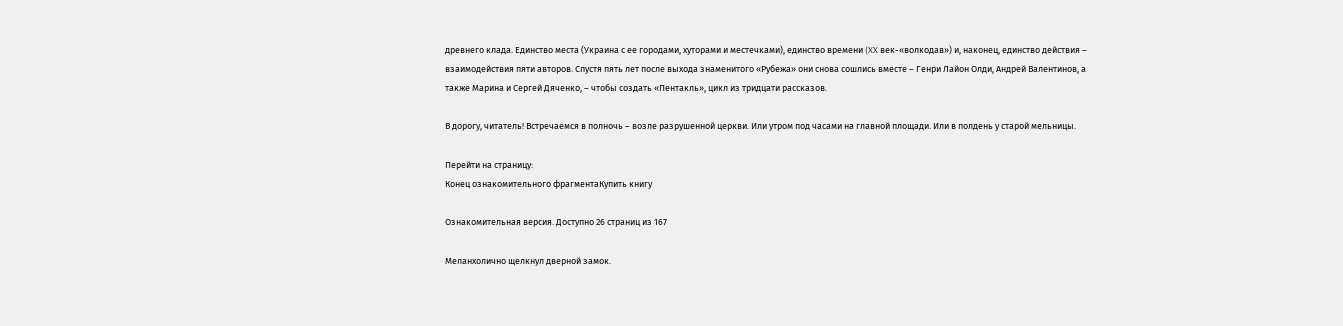древнего клада. Единство места (Украина с ее городами, хуторами и местечками), единство времени (XX век-«волкодав») и, наконец, единство действия – взаимодействия пяти авторов. Спустя пять лет после выхода знаменитого «Рубежа» они снова сошлись вместе – Генри Лайон Олди, Андрей Валентинов, а также Марина и Сергей Дяченко, – чтобы создать «Пентакль», цикл из тридцати рассказов.

В дорогу, читатель! Встречаемся в полночь – возле разрушенной церкви. Или утром под часами на главной площади. Или в полдень у старой мельницы.

Перейти на страницу:
Конец ознакомительного фрагментаКупить книгу

Ознакомительная версия. Доступно 26 страниц из 167

Меланхолично щелкнул дверной замок.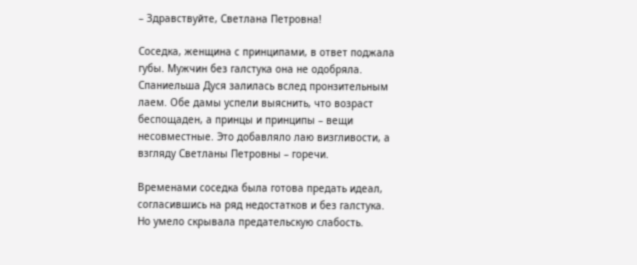– Здравствуйте, Светлана Петровна!

Соседка, женщина с принципами, в ответ поджала губы. Мужчин без галстука она не одобряла. Спаниельша Дуся залилась вслед пронзительным лаем. Обе дамы успели выяснить, что возраст беспощаден, а принцы и принципы – вещи несовместные. Это добавляло лаю визгливости, а взгляду Светланы Петровны – горечи.

Временами соседка была готова предать идеал, согласившись на ряд недостатков и без галстука. Но умело скрывала предательскую слабость.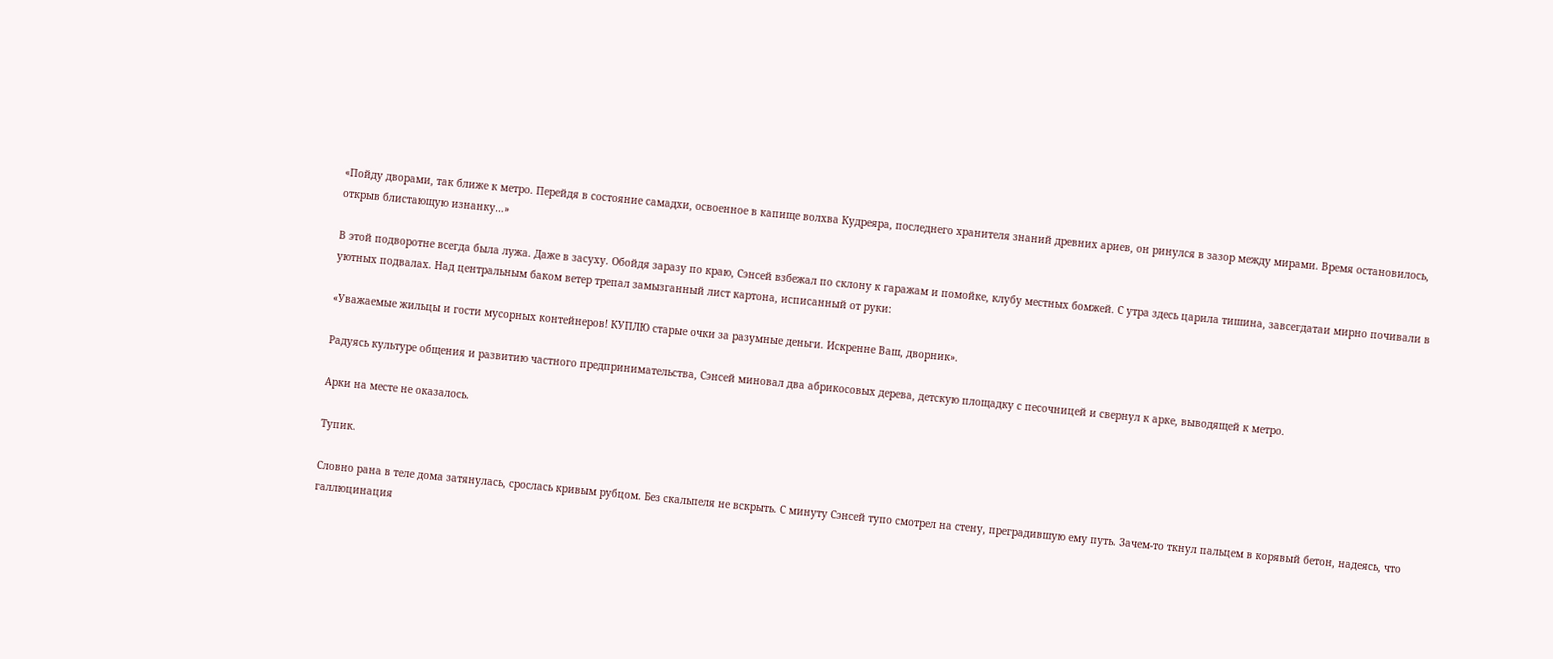«Пойду дворами, так ближе к метро. Перейдя в состояние самадхи, освоенное в капище волхва Кудреяра, последнего хранителя знаний древних ариев, он ринулся в зазор между мирами. Время остановилось, открыв блистающую изнанку…»

В этой подворотне всегда была лужа. Даже в засуху. Обойдя заразу по краю, Сэнсей взбежал по склону к гаражам и помойке, клубу местных бомжей. С утра здесь царила тишина, завсегдатаи мирно почивали в уютных подвалах. Над центральным баком ветер трепал замызганный лист картона, исписанный от руки:

«Уважаемые жильцы и гости мусорных контейнеров! КУПЛЮ старые очки за разумные деньги. Искренне Ваш, дворник».

Радуясь культуре общения и развитию частного предпринимательства, Сэнсей миновал два абрикосовых дерева, детскую площадку с песочницей и свернул к арке, выводящей к метро.

Арки на месте не оказалось.

Тупик.

Словно рана в теле дома затянулась, срослась кривым рубцом. Без скальпеля не вскрыть. С минуту Сэнсей тупо смотрел на стену, преградившую ему путь. Зачем-то ткнул пальцем в корявый бетон, надеясь, что галлюцинация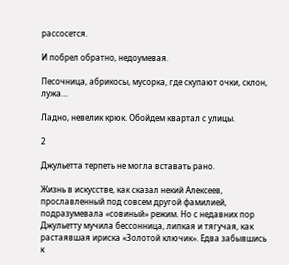рассосется.

И побрел обратно, недоумевая.

Песочница, абрикосы, мусорка, где скупают очки, склон, лужа…

Ладно, невелик крюк. Обойдем квартал с улицы.

2

Джульетта терпеть не могла вставать рано.

Жизнь в искусстве, как сказал некий Алексеев, прославленный под совсем другой фамилией, подразумевала «совиный» режим. Но с недавних пор Джульетту мучила бессонница, липкая и тягучая, как растаявшая ириска «Золотой ключик». Едва забывшись к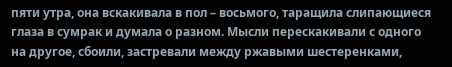пяти утра, она вскакивала в пол – восьмого, таращила слипающиеся глаза в сумрак и думала о разном. Мысли перескакивали с одного на другое, сбоили, застревали между ржавыми шестеренками,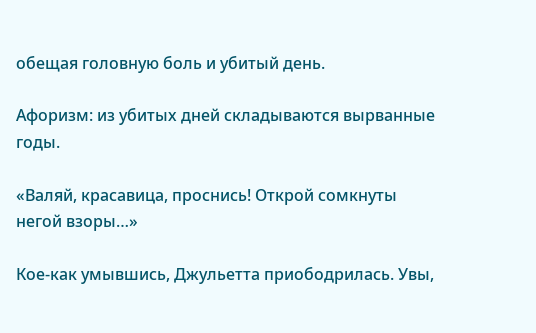обещая головную боль и убитый день.

Афоризм: из убитых дней складываются вырванные годы.

«Валяй, красавица, проснись! Открой сомкнуты негой взоры…»

Кое-как умывшись, Джульетта приободрилась. Увы,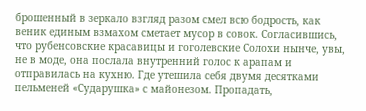брошенный в зеркало взгляд разом смел всю бодрость, как веник единым взмахом сметает мусор в совок. Согласившись, что рубенсовские красавицы и гоголевские Солохи нынче, увы, не в моде, она послала внутренний голос к арапам и отправилась на кухню. Где утешила себя двумя десятками пельменей «Сударушка» с майонезом. Пропадать,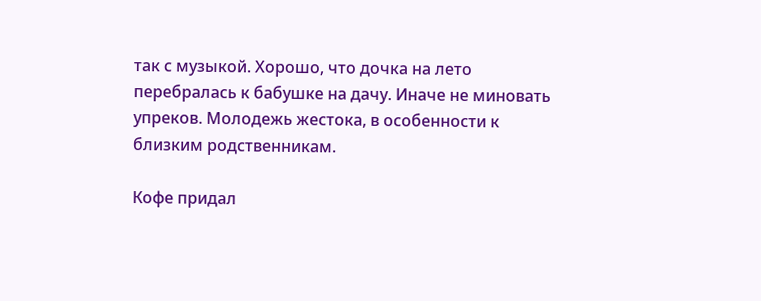так с музыкой. Хорошо, что дочка на лето перебралась к бабушке на дачу. Иначе не миновать упреков. Молодежь жестока, в особенности к близким родственникам.

Кофе придал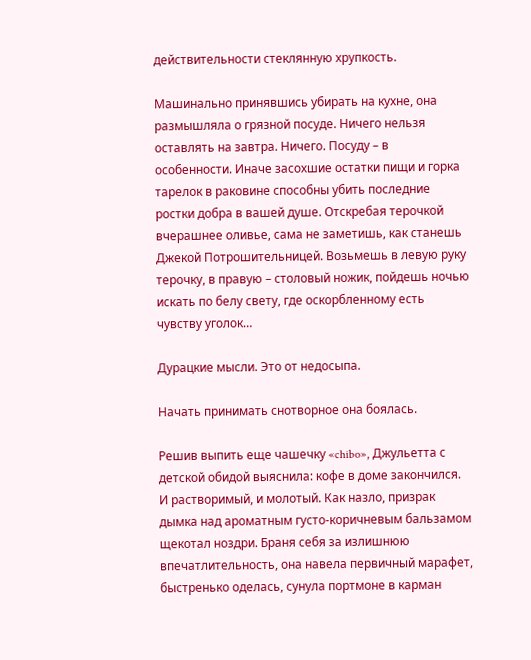действительности стеклянную хрупкость.

Машинально принявшись убирать на кухне, она размышляла о грязной посуде. Ничего нельзя оставлять на завтра. Ничего. Посуду – в особенности. Иначе засохшие остатки пищи и горка тарелок в раковине способны убить последние ростки добра в вашей душе. Отскребая терочкой вчерашнее оливье, сама не заметишь, как станешь Джекой Потрошительницей. Возьмешь в левую руку терочку, в правую – столовый ножик, пойдешь ночью искать по белу свету, где оскорбленному есть чувству уголок…

Дурацкие мысли. Это от недосыпа.

Начать принимать снотворное она боялась.

Решив выпить еще чашечку «chibo», Джульетта с детской обидой выяснила: кофе в доме закончился. И растворимый, и молотый. Как назло, призрак дымка над ароматным густо-коричневым бальзамом щекотал ноздри. Браня себя за излишнюю впечатлительность, она навела первичный марафет, быстренько оделась, сунула портмоне в карман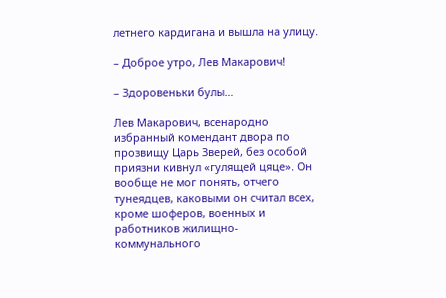летнего кардигана и вышла на улицу.

– Доброе утро, Лев Макарович!

– Здоровеньки булы…

Лев Макарович, всенародно избранный комендант двора по прозвищу Царь Зверей, без особой приязни кивнул «гулящей цяце». Он вообще не мог понять, отчего тунеядцев, каковыми он считал всех, кроме шоферов, военных и работников жилищно-коммунального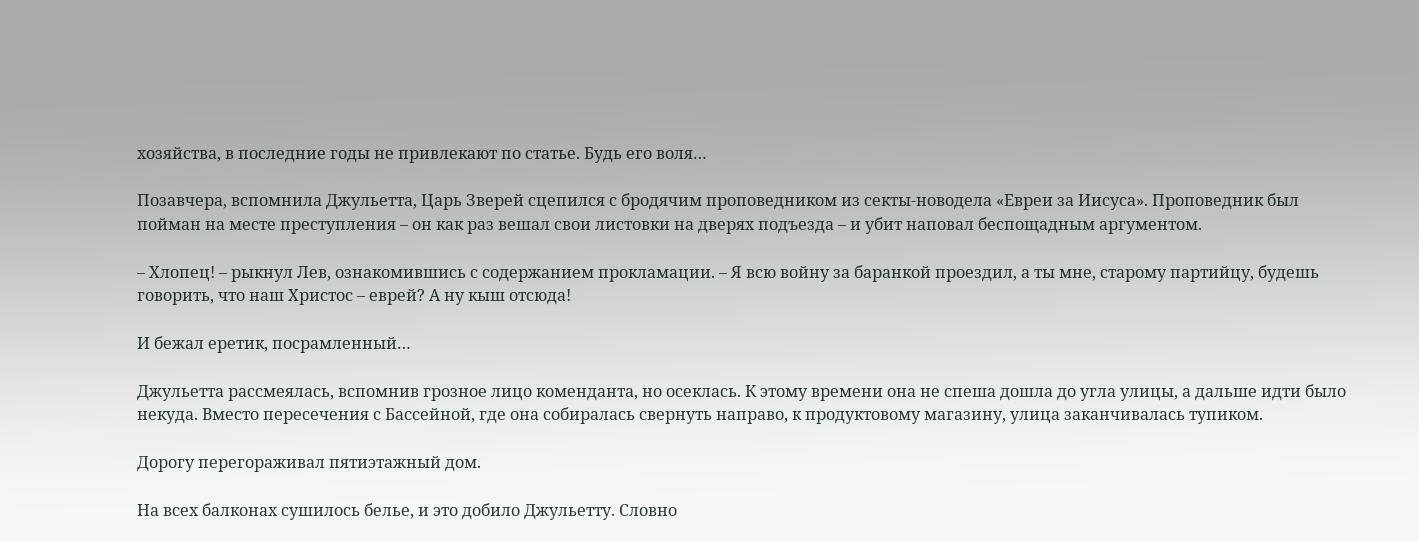хозяйства, в последние годы не привлекают по статье. Будь его воля…

Позавчера, вспомнила Джульетта, Царь Зверей сцепился с бродячим проповедником из секты-новодела «Евреи за Иисуса». Проповедник был пойман на месте преступления – он как раз вешал свои листовки на дверях подъезда – и убит наповал беспощадным аргументом.

– Хлопец! – рыкнул Лев, ознакомившись с содержанием прокламации. – Я всю войну за баранкой проездил, а ты мне, старому партийцу, будешь говорить, что наш Христос – еврей? А ну кыш отсюда!

И бежал еретик, посрамленный…

Джульетта рассмеялась, вспомнив грозное лицо коменданта, но осеклась. К этому времени она не спеша дошла до угла улицы, а дальше идти было некуда. Вместо пересечения с Бассейной, где она собиралась свернуть направо, к продуктовому магазину, улица заканчивалась тупиком.

Дорогу перегораживал пятиэтажный дом.

На всех балконах сушилось белье, и это добило Джульетту. Словно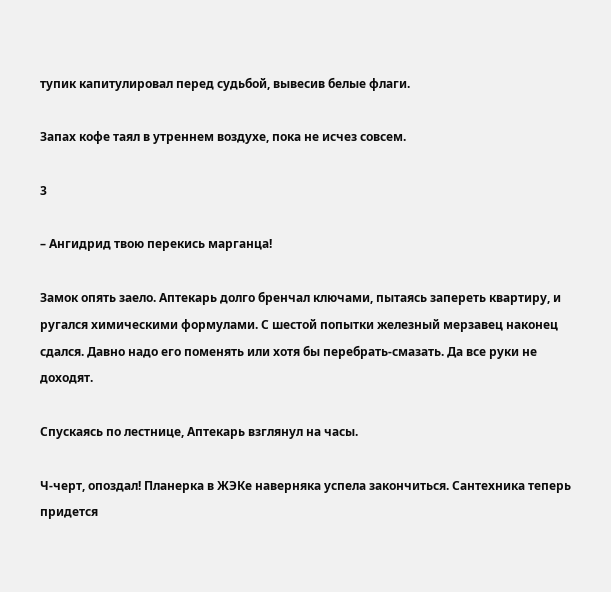тупик капитулировал перед судьбой, вывесив белые флаги.

Запах кофе таял в утреннем воздухе, пока не исчез совсем.

3

– Ангидрид твою перекись марганца!

Замок опять заело. Аптекарь долго бренчал ключами, пытаясь запереть квартиру, и ругался химическими формулами. С шестой попытки железный мерзавец наконец сдался. Давно надо его поменять или хотя бы перебрать-смазать. Да все руки не доходят.

Спускаясь по лестнице, Аптекарь взглянул на часы.

Ч-черт, опоздал! Планерка в ЖЭКе наверняка успела закончиться. Сантехника теперь придется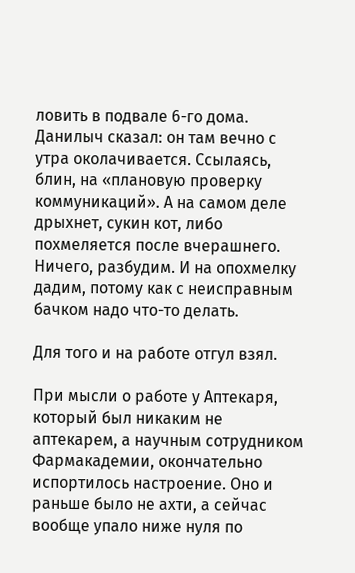ловить в подвале 6-го дома. Данилыч сказал: он там вечно с утра околачивается. Ссылаясь, блин, на «плановую проверку коммуникаций». А на самом деле дрыхнет, сукин кот, либо похмеляется после вчерашнего. Ничего, разбудим. И на опохмелку дадим, потому как с неисправным бачком надо что-то делать.

Для того и на работе отгул взял.

При мысли о работе у Аптекаря, который был никаким не аптекарем, а научным сотрудником Фармакадемии, окончательно испортилось настроение. Оно и раньше было не ахти, а сейчас вообще упало ниже нуля по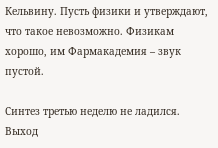Кельвину. Пусть физики и утверждают, что такое невозможно. Физикам хорошо, им Фармакадемия – звук пустой.

Синтез третью неделю не ладился. Выход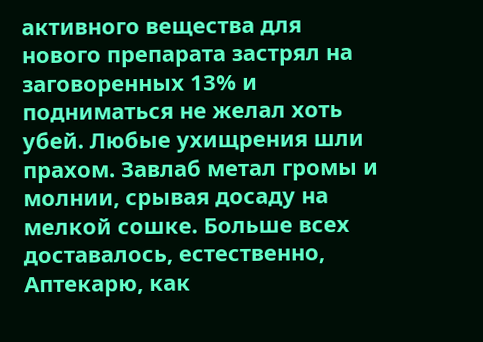активного вещества для нового препарата застрял на заговоренных 13% и подниматься не желал хоть убей. Любые ухищрения шли прахом. Завлаб метал громы и молнии, срывая досаду на мелкой сошке. Больше всех доставалось, естественно, Аптекарю, как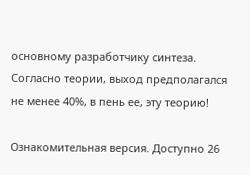основному разработчику синтеза. Согласно теории, выход предполагался не менее 40%, в пень ее, эту теорию!

Ознакомительная версия. Доступно 26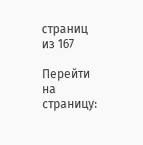страниц из 167

Перейти на страницу: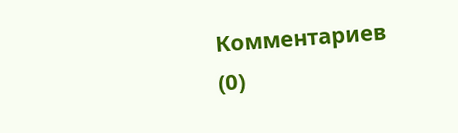Комментариев (0)